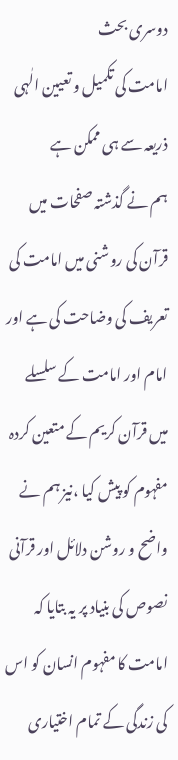دوسری بحث
امامت کی تکمیل و تعیین الٰہی ذریعہ سے ہی ممکن ہے
ہم نے گذشتہ صفحات میں قرآن کی روشنی میں امامت کی تعریف کی وضاحت کی ہے اور امام اور امامت کے سلسلے میں قرآن کریم کے متعین کردہ مفہوم کو پیش کیا ،نیز ہم نے واضح و روشن دلائل اور قرآنی نصوص کی بنیاد پر یہ بتایا کہ امامت کا مفہوم انسان کو اس کی زندگی کے تمام اختیاری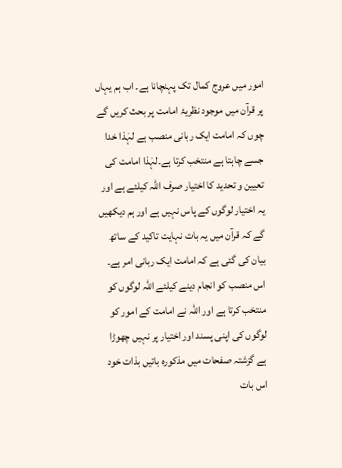امور میں عروج کمال تک پہنچانا ہے۔ اب ہم یہاں پر قرآن میں موجود نظریۂ امامت پر بحث کریں گے چوں کہ امامت ایک ربانی منصب ہے لہٰذا خدا جسے چاہتا ہے منتخب کرتا ہے۔لہٰذا امامت کی تعیین و تحدید کا اختیار صرف اللہ کیلئے ہے اور یہ اختیار لوگوں کے پاس نہیں ہے اور ہم دیکھیں گے کہ قرآن میں یہ بات نہایت تاکید کے ساتھ بیان کی گئی ہے کہ امامت ایک ربانی امر ہے۔ اس منصب کو انجام دینے کیلئے اللہ لوگوں کو منتخب کرتا ہے اور اللہ نے امامت کے امور کو لوگوں کی اپنی پسند اور اختیار پر نہیں چھوڑا ہے گزشتہ صفحات میں مذکورہ باتیں بذات خود اس بات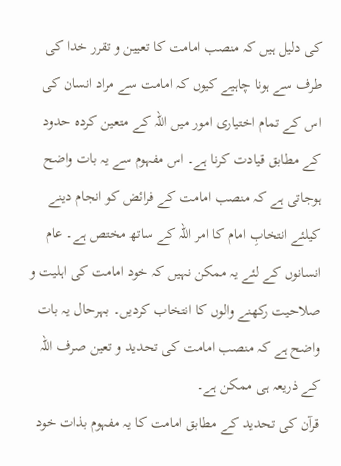کی دلیل ہیں کہ منصب امامت کا تعیین و تقرر خدا کی طرف سے ہونا چاہیے کیوں کہ امامت سے مراد انسان کی اس کے تمام اختیاری امور میں اللہ کے متعین کردہ حدود کے مطابق قیادت کرنا ہے۔ اس مفہوم سے یہ بات واضح ہوجاتی ہے کہ منصب امامت کے فرائض کو انجام دینے کیلئے انتخابِ امام کا امر اللہ کے ساتھ مختص ہے۔ عام انسانوں کے لئے یہ ممکن نہیں کہ خود امامت کی اہلیت و صلاحیت رکھنے والوں کا انتخاب کردیں۔ بہرحال یہ بات واضح ہے کہ منصب امامت کی تحدید و تعین صرف اللہ کے ذریعہ ہی ممکن ہے۔
قرآن کی تحدید کے مطابق امامت کا یہ مفہوم بذات خود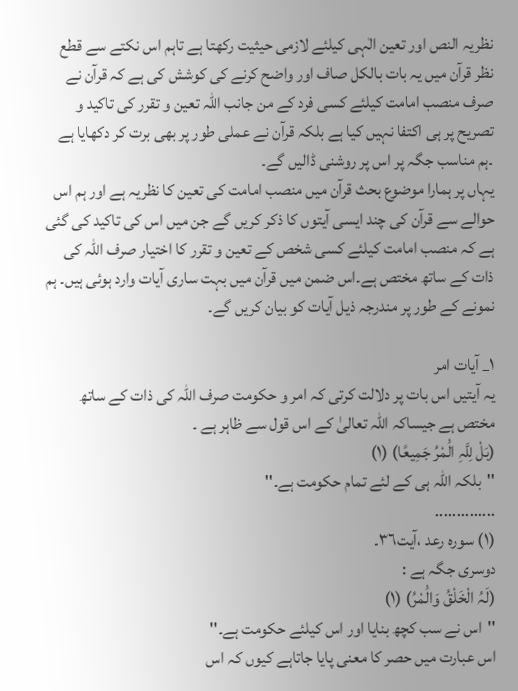نظریہ النص اور تعین الٰہی کیلئے لازمی حیثیت رکھتا ہے تاہم اس نکتے سے قطع نظر قرآن میں یہ بات بالکل صاف اور واضح کرنے کی کوشش کی ہے کہ قرآن نے صرف منصب امامت کیلئے کسی فرد کے من جانب اللہ تعین و تقرر کی تاکید و تصریح پر ہی اکتفا نہیں کیا ہے بلکہ قرآن نے عملی طور پر بھی برت کر دکھایا ہے ۔ہم مناسب جگہ پر اس پر روشنی ڈالیں گے۔
یہاں پر ہمارا موضوع بحث قرآن میں منصب امامت کی تعین کا نظریہ ہے اور ہم اس حوالے سے قرآن کی چند ایسی آیتوں کا ذکر کریں گے جن میں اس کی تاکید کی گئی ہے کہ منصب امامت کیلئے کسی شخص کے تعین و تقرر کا اختیار صرف اللہ کی ذات کے ساتھ مختص ہے۔اس ضمن میں قرآن میں بہت ساری آیات وارد ہوئی ہیں۔ ہم نمونے کے طور پر مندرجہ ذیل آیات کو بیان کریں گے۔

١_ آیات امر
یہ آیتیں اس بات پر دلالت کرتی کہ امر و حکومت صرف اللہ کی ذات کے ساتھ مختص ہے جیساکہ اللہ تعالیٰ کے اس قول سے ظاہر ہے ۔
(بَلْ لِلَّہِ الَْمْرُ جَمِیعًا) (١)
''بلکہ اللہ ہی کے لئے تمام حکومت ہے۔''
..............
(١) سورہ رعد ،آیت٣٦۔
دوسری جگہ ہے :
(لَہُ الْخَلْقُ وَالَْمْرُ) (١)
''اس نے سب کچھ بنایا اور اس کیلئے حکومت ہے۔''
اس عبارت میں حصر کا معنی پایا جاتاہے کیوں کہ اس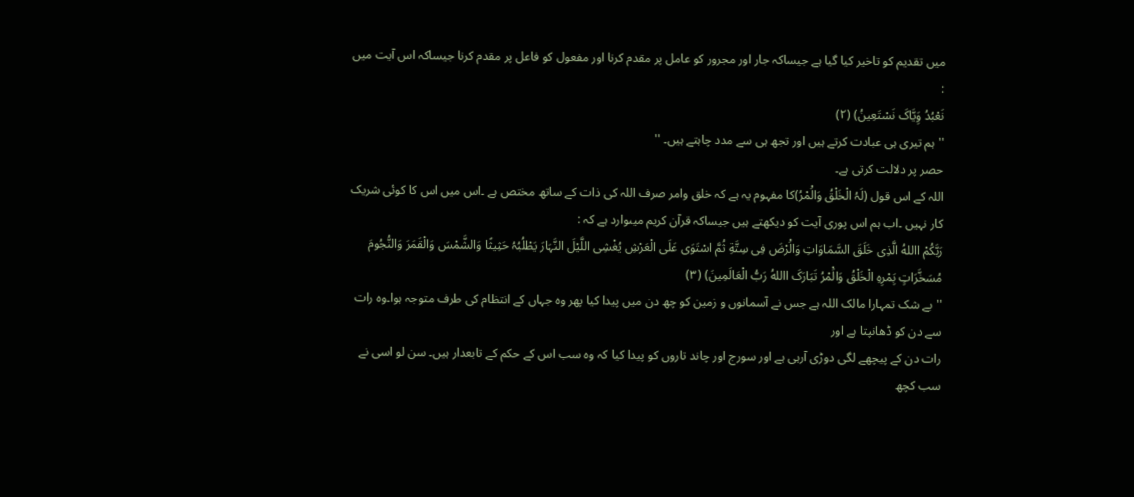میں تقدیم کو تاخیر کیا گیا ہے جیساکہ جار اور مجرور کو عامل پر مقدم کرنا اور مفعول کو فاعل پر مقدم کرنا جیساکہ اس آیت میں :
نَعْبُدُ وَِیَّاکَ نَسْتَعِینُ) (٢)
'' ہم تیری ہی عبادت کرتے ہیں اور تجھ ہی سے مدد چاہتے ہیں۔ ''
حصر پر دلالت کرتی ہے۔
اللہ کے اس قول (لَہُ الْخَلْقُ وَالَْمْرُ)کا مفہوم یہ ہے کہ خلق وامر صرف اللہ کی ذات کے ساتھ مختص ہے ۔اس میں اس کا کوئی شریک کار نہیں ۔اب ہم اس پوری آیت کو دیکھتے ہیں جیساکہ قرآن کریم میںوارد ہے کہ :
رَبَّکُمْ االلهُ الَّذِی خَلَقَ السَّمَاوَاتِ وَالَْرْضَ فِی سِتَّةِ ثُمَّ اسْتَوَی عَلَی الْعَرْشِ یُغْشِی اللَّیْلَ النَّہَارَ یَطْلُبُہُ حَثِیثًا وَالشَّمْسَ وَالْقَمَرَ وَالنُّجُومَ مُسَخَّرَاتٍ بَِمْرِہِ الْخَلْقُ وَالَْمْرُ تَبَارَکَ االلهُ رَبُّ الْعَالَمِینَ) (٣)
''بے شک تمہارا مالک اللہ ہے جس نے آسمانوں و زمین کو چھ دن میں پیدا کیا پھر وہ جہاں کے انتظام کی طرف متوجہ ہوا۔وہ رات سے دن کو ڈھانپتا ہے اور
رات دن کے پیچھے لگی دوڑی آرہی ہے اور سورج اور چاند تاروں کو پیدا کیا کہ وہ سب اس کے حکم کے تابعدار ہیں۔ سن لو اسی نے سب کچھ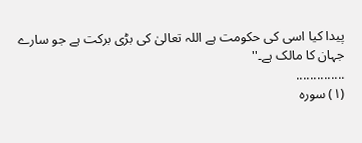پیدا کیا اسی کی حکومت ہے اللہ تعالیٰ کی بڑی برکت ہے جو سارے جہان کا مالک ہے۔''
..............
(١) سورہ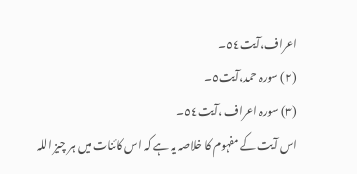اعراف،آیت٥٤۔
(٢) سورہ حمد،آیت٥۔
(٣) سورہ اعراف ،آیت٥٤۔
اس آیت کے مفہوم کا خلاصہ یہ ہے کہ اس کائنات میں ہر چیز اللہ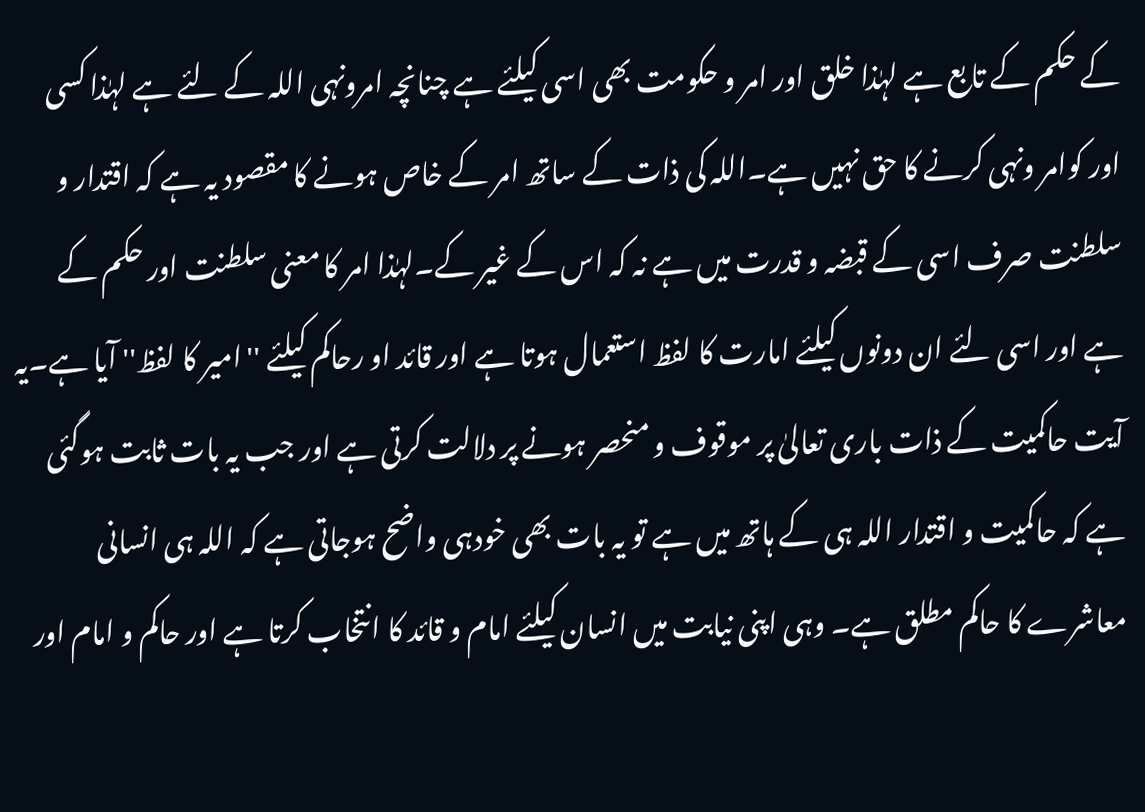کے حکم کے تابع ہے لہٰذا خلق اور امر و حکومت بھی اسی کیلئے ہے چنانچہ امرونہی اللہ کے لئے ہے لہٰذا کسی اور کوامر ونہی کرنے کا حق نہیں ہے۔اللہ کی ذات کے ساتھ امر کے خاص ہونے کا مقصود یہ ہے کہ اقتدار و سلطنت صرف اسی کے قبضہ و قدرت میں ہے نہ کہ اس کے غیر کے۔لہٰذا امر کا معنی سلطنت اور حکم کے ہے اور اسی لئے ان دونوں کیلئے امارت کا لفظ استعمال ہوتا ہے اور قائد او رحاکم کیلئے ''امیر کا لفظ'' آیا ہے۔یہ آیت حاکمیت کے ذات باری تعالیٰ پر موقوف و منحصر ہونے پر دلالت کرتی ہے اور جب یہ بات ثابت ہوگئی ہے کہ حاکمیت و اقتدار اللہ ہی کے ہاتھ میں ہے تو یہ بات بھی خودہی واضح ہوجاتی ہے کہ اللہ ہی انسانی معاشرے کا حاکم مطلق ہے۔ وہی اپنی نیابت میں انسان کیلئے امام و قائد کا انتخاب کرتا ہے اور حاکم و امام اور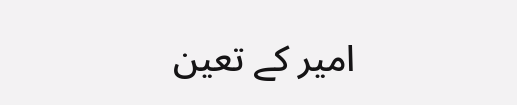امیر کے تعین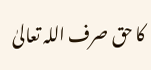کا حق صرف اللہ تعالیٰ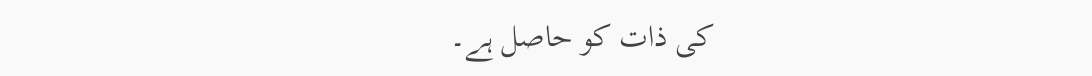کی ذات کو حاصل ہے۔